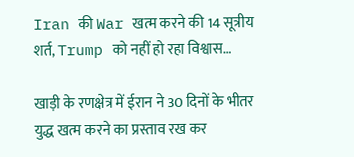Iran की War खत्म करने की 14 सूत्रीय शर्त, Trump को नहीं हो रहा विश्वास…

खाड़ी के रणक्षेत्र में ईरान ने 30 दिनों के भीतर युद्ध खत्म करने का प्रस्ताव रख कर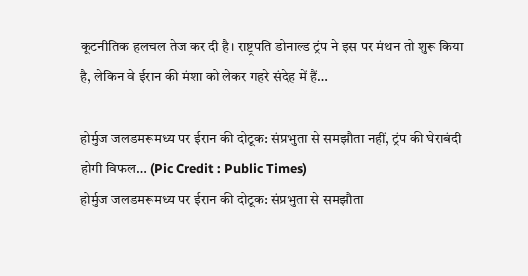कूटनीतिक हलचल तेज कर दी है। राष्ट्रपति डोनाल्ड ट्रंप ने इस पर मंथन तो शुरू किया है, लेकिन वे ईरान की मंशा को लेकर गहरे संदेह में हैं…

होर्मुज जलडमरूमध्य पर ईरान की दोटूक: संप्रभुता से समझौता नहीं, ट्रंप की घेराबंदी होगी विफल… (Pic Credit : Public Times)
होर्मुज जलडमरूमध्य पर ईरान की दोटूक: संप्रभुता से समझौता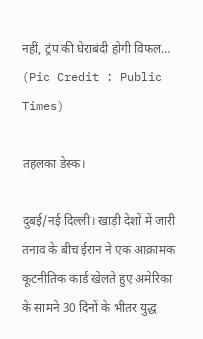नहीं, ट्रंप की घेराबंदी होगी विफल… (Pic Credit : Public Times)

तहलका डेस्क।

दुबई/नई दिल्ली। खाड़ी देशों में जारी तनाव के बीच ईरान ने एक आक्रामक कूटनीतिक कार्ड खेलते हुए अमेरिका के सामने 30 दिनों के भीतर युद्ध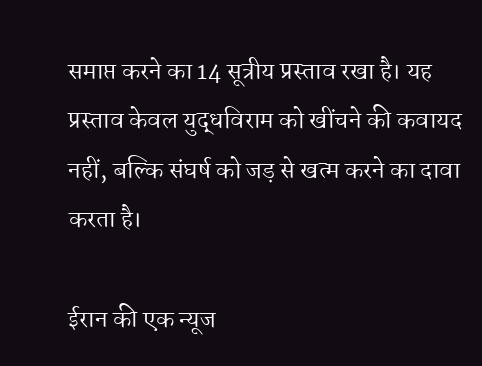समाप्त करने का 14 सूत्रीय प्रस्ताव रखा है। यह प्रस्ताव केवल युद्धविराम को खींचने की कवायद नहीं, बल्कि संघर्ष को जड़ से खत्म करने का दावा करता है।

ईरान की एक न्यूज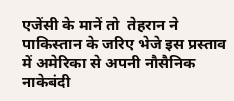एजेंसी के मानें तो  तेहरान ने पाकिस्तान के जरिए भेजे इस प्रस्ताव में अमेरिका से अपनी नौसैनिक नाकेबंदी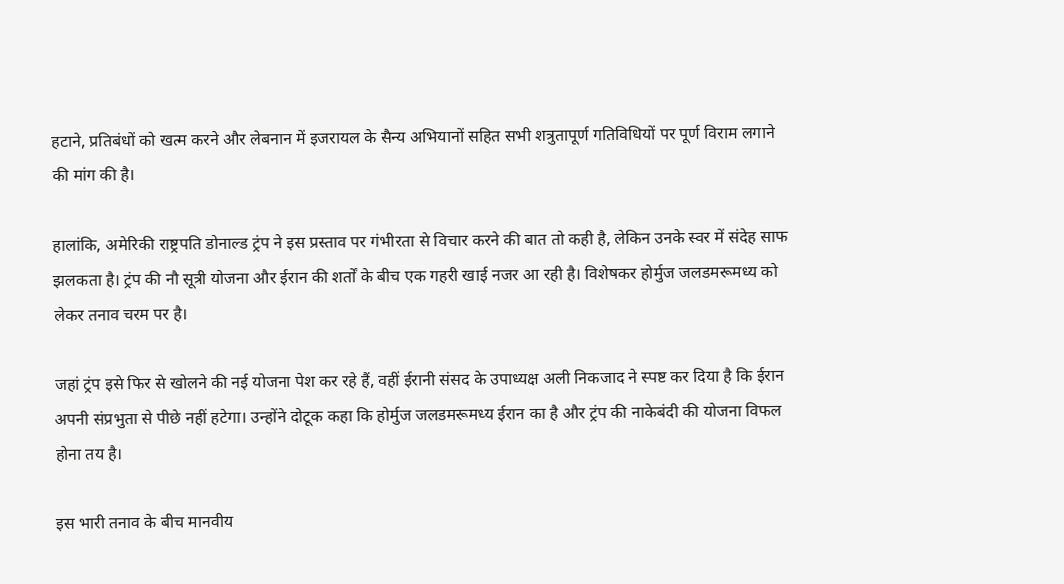हटाने, प्रतिबंधों को खत्म करने और लेबनान में इजरायल के सैन्य अभियानों सहित सभी शत्रुतापूर्ण गतिविधियों पर पूर्ण विराम लगाने की मांग की है।

हालांकि, अमेरिकी राष्ट्रपति डोनाल्ड ट्रंप ने इस प्रस्ताव पर गंभीरता से विचार करने की बात तो कही है, लेकिन उनके स्वर में संदेह साफ झलकता है। ट्रंप की नौ सूत्री योजना और ईरान की शर्तों के बीच एक गहरी खाई नजर आ रही है। विशेषकर होर्मुज जलडमरूमध्य को लेकर तनाव चरम पर है।

जहां ट्रंप इसे फिर से खोलने की नई योजना पेश कर रहे हैं, वहीं ईरानी संसद के उपाध्यक्ष अली निकजाद ने स्पष्ट कर दिया है कि ईरान अपनी संप्रभुता से पीछे नहीं हटेगा। उन्होंने दोटूक कहा कि होर्मुज जलडमरूमध्य ईरान का है और ट्रंप की नाकेबंदी की योजना विफल होना तय है।

इस भारी तनाव के बीच मानवीय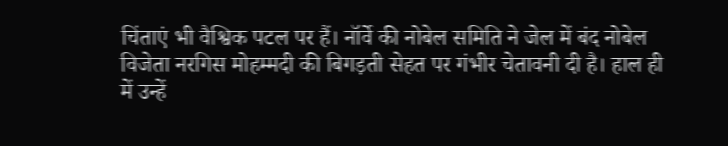चिंताएं भी वैश्विक पटल पर हैं। नॉर्वे की नोबेल समिति ने जेल में बंद नोबेल विजेता नरगिस मोहम्मदी की बिगड़ती सेहत पर गंभीर चेतावनी दी है। हाल ही में उन्हें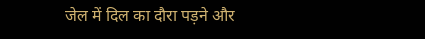जेल में दिल का दौरा पड़ने और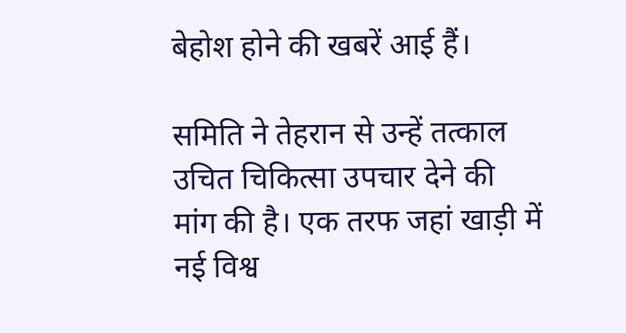बेहोश होने की खबरें आई हैं।

समिति ने तेहरान से उन्हें तत्काल उचित चिकित्सा उपचार देने की मांग की है। एक तरफ जहां खाड़ी में नई विश्व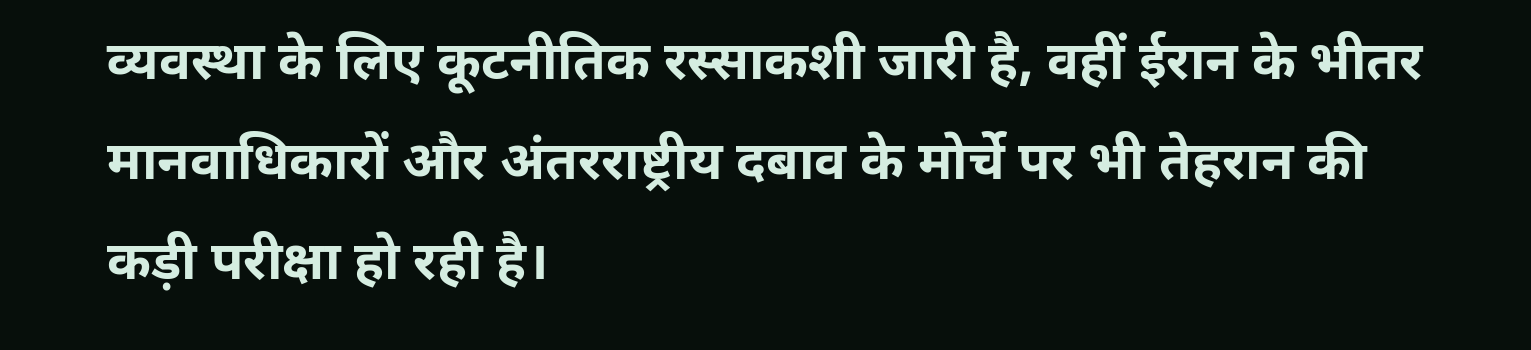व्यवस्था के लिए कूटनीतिक रस्साकशी जारी है, वहीं ईरान के भीतर मानवाधिकारों और अंतरराष्ट्रीय दबाव के मोर्चे पर भी तेहरान की कड़ी परीक्षा हो रही है।